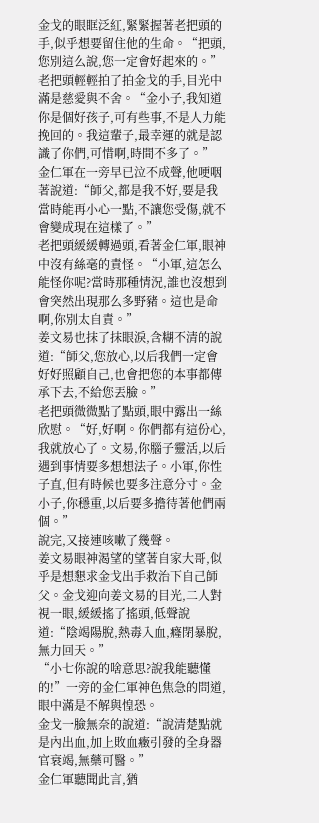金戈的眼眶泛紅,緊緊握著老把頭的手,似乎想要留住他的生命。“把頭,您別這么說,您一定會好起來的。”
老把頭輕輕拍了拍金戈的手,目光中滿是慈愛與不舍。“金小子,我知道你是個好孩子,可有些事,不是人力能挽回的。我這輩子,最幸運的就是認識了你們,可惜啊,時間不多了。”
金仁軍在一旁早已泣不成聲,他哽咽著說道:“師父,都是我不好,要是我當時能再小心一點,不讓您受傷,就不會變成現在這樣了。”
老把頭緩緩轉過頭,看著金仁軍,眼神中沒有絲毫的責怪。“小軍,這怎么能怪你呢?當時那種情況,誰也沒想到會突然出現那么多野豬。這也是命啊,你別太自責。”
姜文易也抹了抹眼淚,含糊不清的說道:“師父,您放心,以后我們一定會好好照顧自己,也會把您的本事都傳承下去,不給您丟臉。”
老把頭微微點了點頭,眼中露出一絲欣慰。“好,好啊。你們都有這份心,我就放心了。文易,你腦子靈活,以后遇到事情要多想想法子。小軍,你性子直,但有時候也要多注意分寸。金小子,你穩重,以后要多擔待著他們兩個。”
說完,又接連咳嗽了幾聲。
姜文易眼神渴望的望著自家大哥,似乎是想懇求金戈出手救治下自己師父。金戈迎向姜文易的目光,二人對視一眼,緩緩搖了搖頭,低聲說道:“陰竭陽脫,熱毒入血,癃閉暴脫,無力回天。”
“小七你說的啥意思?說我能聽懂的!”一旁的金仁軍神色焦急的問道,眼中滿是不解與惶恐。
金戈一臉無奈的說道:“說清楚點就是內出血,加上敗血癥引發的全身器官衰竭,無藥可醫。”
金仁軍聽聞此言,猶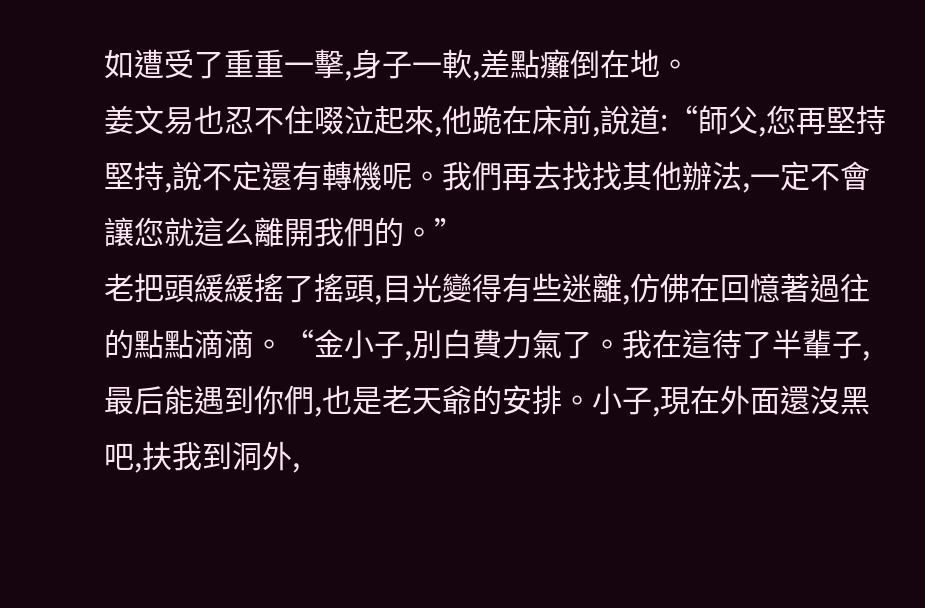如遭受了重重一擊,身子一軟,差點癱倒在地。
姜文易也忍不住啜泣起來,他跪在床前,說道:“師父,您再堅持堅持,說不定還有轉機呢。我們再去找找其他辦法,一定不會讓您就這么離開我們的。”
老把頭緩緩搖了搖頭,目光變得有些迷離,仿佛在回憶著過往的點點滴滴。“金小子,別白費力氣了。我在這待了半輩子,最后能遇到你們,也是老天爺的安排。小子,現在外面還沒黑吧,扶我到洞外,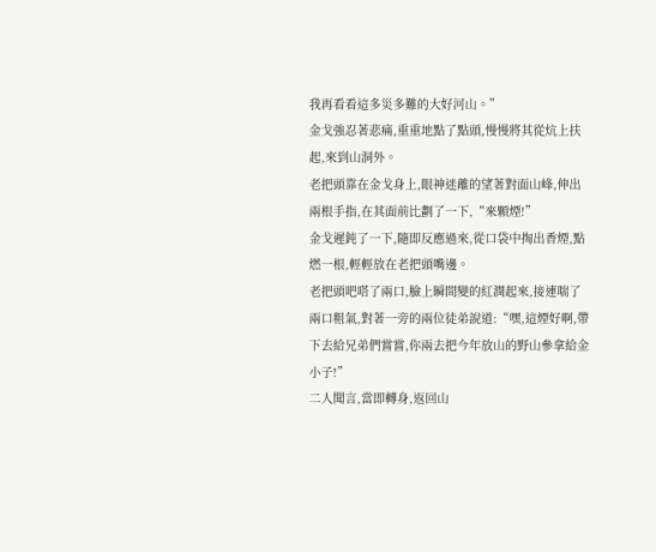我再看看這多災多難的大好河山。”
金戈強忍著悲痛,重重地點了點頭,慢慢將其從炕上扶起,來到山洞外。
老把頭靠在金戈身上,眼神迷離的望著對面山峰,伸出兩根手指,在其面前比劃了一下,“來顆煙!”
金戈遲鈍了一下,隨即反應過來,從口袋中掏出香煙,點燃一根,輕輕放在老把頭嘴邊。
老把頭吧嗒了兩口,臉上瞬間變的紅潤起來,接連喘了兩口粗氣,對著一旁的兩位徒弟說道:“嘿,這煙好啊,帶下去給兄弟們嘗嘗,你兩去把今年放山的野山參拿給金小子!”
二人聞言,當即轉身,返回山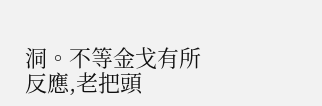洞。不等金戈有所反應,老把頭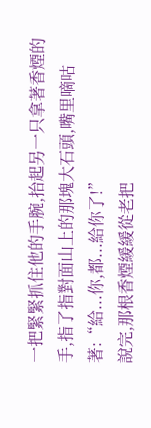一把緊緊抓住他的手腕,抬起另一只拿著香煙的手,指了指對面山上的那塊大石頭,嘴里嘀咕著:“給...你,都...給你了!”
說完,那根香煙緩緩從老把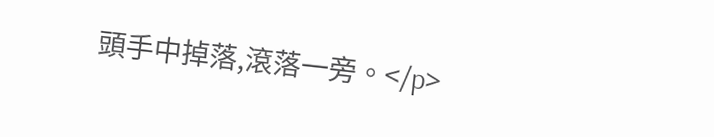頭手中掉落,滾落一旁。</p>